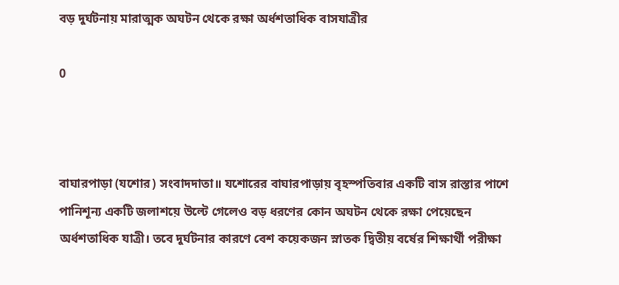বড় দুর্ঘটনায় মারাত্মক অঘটন থেকে রক্ষা অর্ধশতাধিক বাসযাত্রীর

0



বাঘারপাড়া (যশোর) সংবাদদাতা॥ যশোরের বাঘারপাড়ায় বৃহস্পতিবার একটি বাস রাস্তার পাশে পানিশূন্য একটি জলাশয়ে উল্টে গেলেও বড় ধরণের কোন অঘটন থেকে রক্ষা পেয়েছেন অর্ধশতাধিক যাত্রী। তবে দুর্ঘটনার কারণে বেশ কয়েকজন স্নাতক দ্বিতীয় বর্ষের শিক্ষার্থী পরীক্ষা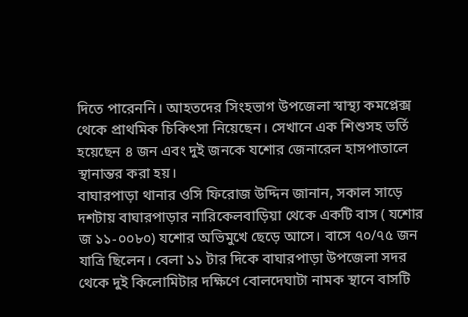দিতে পারেননি। আহতদের সিংহভাগ উপজেলা স্বাস্থ্য কমপ্লেক্স থেকে প্রাথমিক চিকিৎসা নিয়েছেন। সেখানে এক শিশুসহ ভর্তি হয়েছেন ৪ জন এবং দুই জনকে যশোর জেনারেল হাসপাতালে স্থানান্তর করা হয়।
বাঘারপাড়া থানার ওসি ফিরোজ উদ্দিন জানান, সকাল সাড়ে দশটায় বাঘারপাড়ার নারিকেলবাড়িয়া থেকে একটি বাস ( যশোর জ ১১-০০৮০) যশোর অভিমুখে ছেড়ে আসে। বাসে ৭০/৭৫ জন যাত্রি ছিলেন। বেলা ১১ টার দিকে বাঘারপাড়া উপজেলা সদর থেকে দুই কিলোমিটার দক্ষিণে বোলদেঘাটা নামক স্থানে বাসটি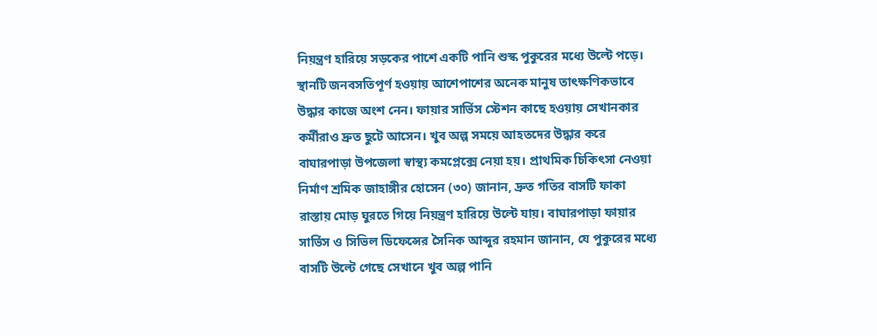নিয়ন্ত্রণ হারিয়ে সড়কের পাশে একটি পানি শুস্ক পুকুরের মধ্যে উল্টে পড়ে। স্থানটি জনবসতিপূর্ণ হওয়ায় আশেপাশের অনেক মানুষ তাৎক্ষণিকভাবে উদ্ধার কাজে অংশ নেন। ফায়ার সার্ভিস স্টেশন কাছে হওয়ায় সেখানকার কর্মীরাও দ্রুত ছুটে আসেন। খুব অল্প সময়ে আহতদের উদ্ধার করে বাঘারপাড়া উপজেলা স্বাস্থ্য কমপ্লেক্সে নেয়া হয়। প্রাথমিক চিকিৎসা নেওয়া নির্মাণ শ্রমিক জাহাঙ্গীর হোসেন (৩০) জানান, দ্রুত গতির বাসটি ফাকা রাস্তায় মোড় ঘুরতে গিয়ে নিয়ন্ত্রণ হারিয়ে উল্টে যায়। বাঘারপাড়া ফায়ার সার্ভিস ও সিভিল ডিফেন্সের সৈনিক আব্দুর রহমান জানান, যে পুকুরের মধ্যে বাসটি উল্টে গেছে সেখানে খুব অল্প পানি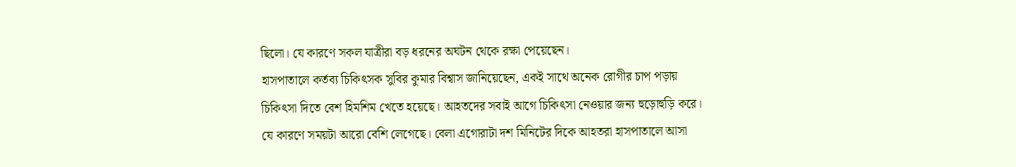ছিলো। যে কারণে সকল যাত্রীরা বড় ধরনের অঘটন থেকে রক্ষা পেয়েছেন।
হাসপাতালে কর্তব্য চিকিৎসক সুবির কুমার বিশ্বাস জানিয়েছেন, একই সাথে অনেক রোগীর চাপ পড়ায় চিকিৎসা দিতে বেশ হিমশিম খেতে হয়েছে। আহতদের সবাই আগে চিকিৎসা নেওয়ার জন্য হুড়োহুড়ি করে। যে কারণে সময়টা আরো বেশি লেগেছে। বেলা এগোরাটা দশ মিনিটের দিকে আহতরা হাসপাতালে আসা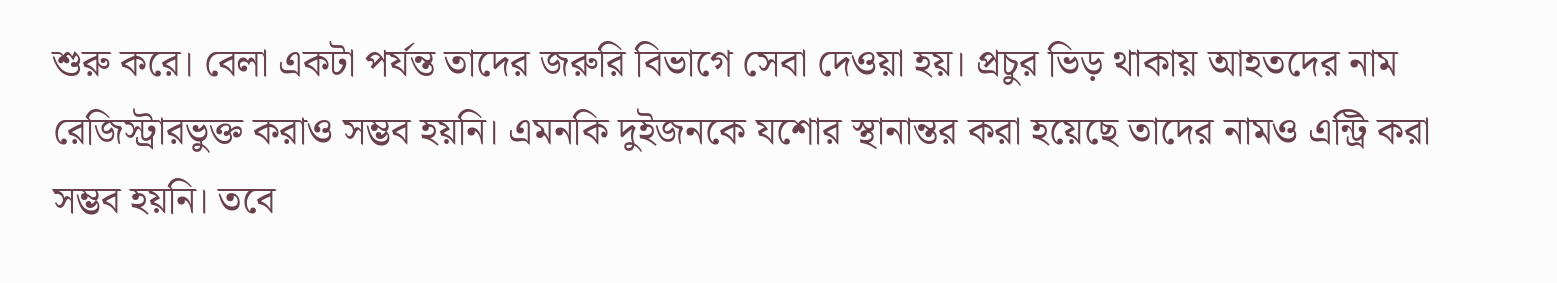শুরু করে। বেলা একটা পর্যন্ত তাদের জরুরি বিভাগে সেবা দেওয়া হয়। প্রচুর ভিড় থাকায় আহতদের নাম রেজিস্ট্রারভুক্ত করাও সম্ভব হয়নি। এমনকি দুইজনকে যশোর স্থানান্তর করা হয়েছে তাদের নামও এন্ট্রি করা সম্ভব হয়নি। তবে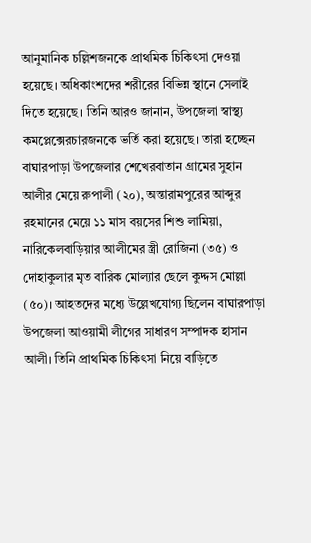আনুমানিক চল্লিশজনকে প্রাথমিক চিকিৎসা দেওয়া হয়েছে। অধিকাংশদের শরীরের বিভিন্ন স্থানে সেলাই দিতে হয়েছে। তিনি আরও জানান, উপজেলা স্বাস্থ্য কমপ্লেক্সেরচারজনকে ভর্তি করা হয়েছে। তারা হচ্ছেন বাঘারপাড়া উপজেলার শেখেরবাতান গ্রামের সুহান আলীর মেয়ে রুপালী (২০), অন্তারামপুরের আব্দুর রহমানের মেয়ে ১১ মাস বয়সের শিশু লামিয়া, নারিকেলবাড়িয়ার আলীমের স্ত্রী রোজিনা (৩৫) ও দোহাকুলার মৃত বারিক মোল্যার ছেলে কুদ্দস মোল্লা (৫০)। আহতদের মধ্যে উল্লেখযোগ্য ছিলেন বাঘারপাড়া উপজেলা আওয়ামী লীগের সাধারণ সম্পাদক হাসান আলী। তিনি প্রাথমিক চিকিৎসা নিয়ে বাড়িতে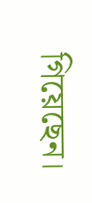গিয়েছেন।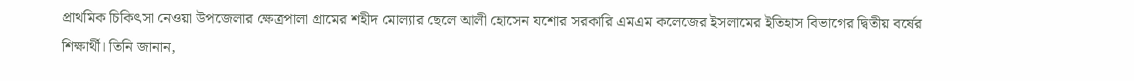প্রাথমিক চিকিৎসা নেওয়া উপজেলার ক্ষেত্রপালা গ্রামের শহীদ মোল্যার ছেলে আলী হোসেন যশোর সরকারি এমএম কলেজের ইসলামের ইতিহাস বিভাগের দ্বিতীয় বর্ষের শিক্ষার্থী। তিনি জানান,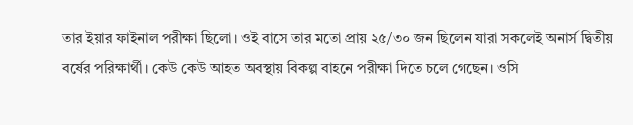তার ইয়ার ফাইনাল পরীক্ষা ছিলো। ওই বাসে তার মতো প্রায় ২৫/৩০ জন ছিলেন যারা সকলেই অনার্স দ্বিতীয় বর্ষের পরিক্ষার্থী। কেউ কেউ আহত অবস্থায় বিকল্প বাহনে পরীক্ষা দিতে চলে গেছেন। ওসি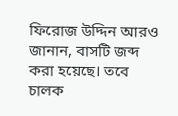ফিরোজ উদ্দিন আরও জানান, বাসটি জব্দ করা হয়েছে। তবে চালক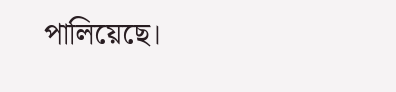পালিয়েছে।